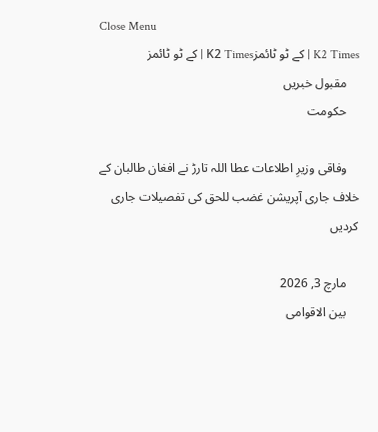Close Menu
K2 Times | کے ٹو ٹائمزK2 Times | کے ٹو ٹائمز
    مقبول خبریں
    حکومت

    وفاقی وزیرِ اطلاعات عطا اللہ تارڑ نے افغان طالبان کے خلاف جاری آپریشن غضب للحق کی تفصیلات جاری کردیں

    مارچ 3, 2026
    بین الاقوامی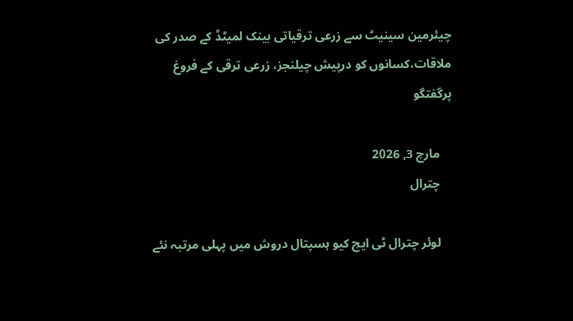چیئرمین سینیٹ سے زرعی ترقیاتی بینک لمیٹڈ کے صدر کی ملاقات،کسانوں کو درپیش چیلنجز، زرعی ترقی کے فروغ پرگفتگو

    مارچ 3, 2026
    چترال

    لوئر چترال ٹی ایچ کیو ہسپتال دروش میں پہلی مرتبہ نئے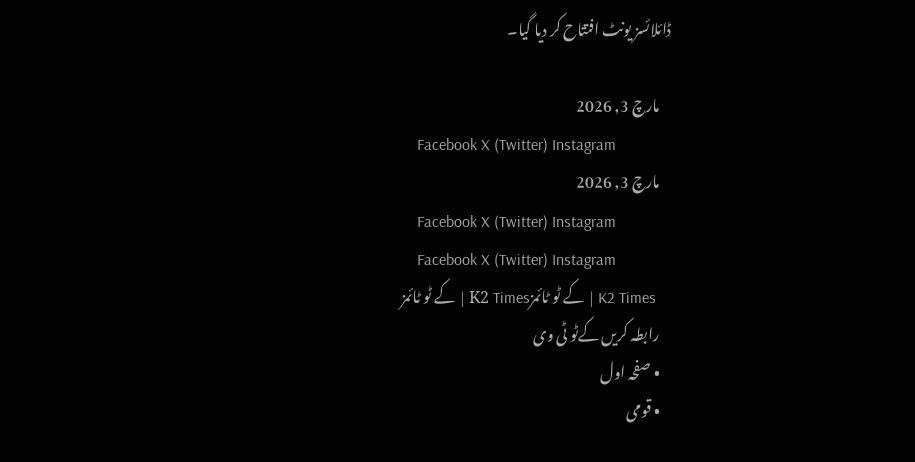ڈائلائسز یونٹ افتتاح کر دیا گیا۔

    مارچ 3, 2026
    Facebook X (Twitter) Instagram
    مارچ 3, 2026
    Facebook X (Twitter) Instagram
    Facebook X (Twitter) Instagram
    K2 Times | کے ٹو ٹائمزK2 Times | کے ٹو ٹائمز
    رابطہ کریں کےٹو ٹی وی
    • صفحہ اول
    • قومی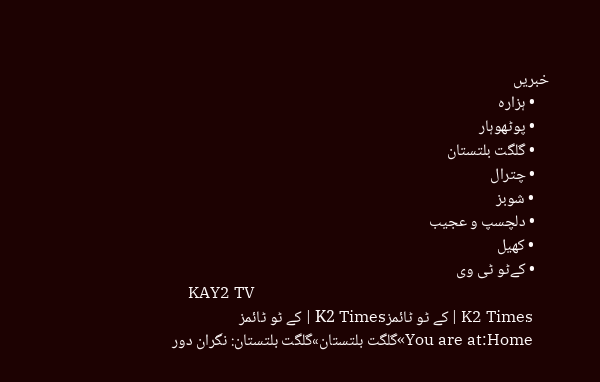خبریں
    • ہزارہ
    • پوٹھوہار
    • گلگت بلتستان
    • چترال
    • شوبز
    • دلچسپ و عجیب
    • کھیل
    • کےٹو ٹی وی
    KAY2 TV
    K2 Times | کے ٹو ٹائمزK2 Times | کے ٹو ٹائمز
    You are at:Home»گلگت بلتستان»گلگت بلتستان: نگران دور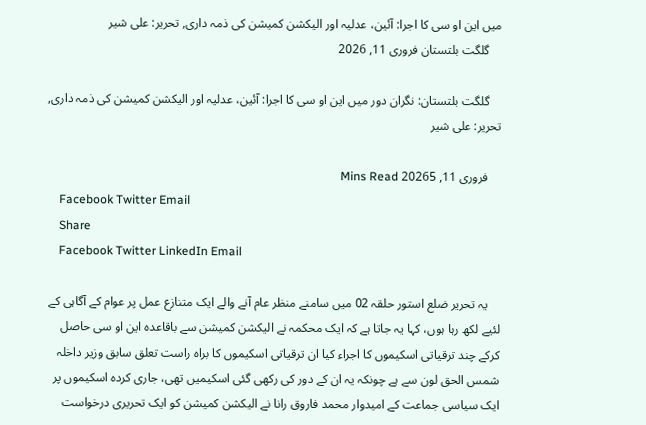میں این او سی کا اجرا: آئین، عدلیہ اور الیکشن کمیشن کی ذمہ داری, تحریر: علی شیر
    گلگت بلتستان فروری 11, 2026

    گلگت بلتستان: نگران دور میں این او سی کا اجرا: آئین، عدلیہ اور الیکشن کمیشن کی ذمہ داری, تحریر: علی شیر

    فروری 11, 20265 Mins Read
    Facebook Twitter Email
    Share
    Facebook Twitter LinkedIn Email

    یہ تحریر ضلع استور حلقہ 02 میں سامنے منظر عام آنے والے ایک متنازع عمل پر عوام کے آگاہی کے لئیے لکھ رہا ہوں، کہا یہ جاتا ہے کہ ایک محکمہ نے الیکشن کمیشن سے باقاعدہ این او سی حاصل کرکے چند ترقیاتی اسکیموں کا اجراء کیا ان ترقیاتی اسکیموں کا براہ راست تعلق سابق وزیر داخلہ شمس الحق لون سے ہے چونکہ یہ ان کے دور کی رکھی گئی اسکیمیں تھی، جاری کردہ اسکیموں پر ایک سیاسی جماعت کے امیدوار محمد فاروق رانا نے الیکشن کمیشن کو ایک تحریری درخواست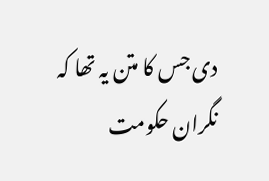دی جس کا متن یہ تھا کہ نگران حکومت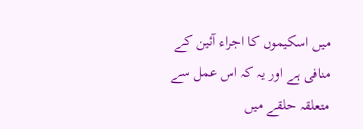میں اسکیموں کا اجراء آئین کے منافی ہے اور یہ کہ اس عمل سے متعلقہ حلقے میں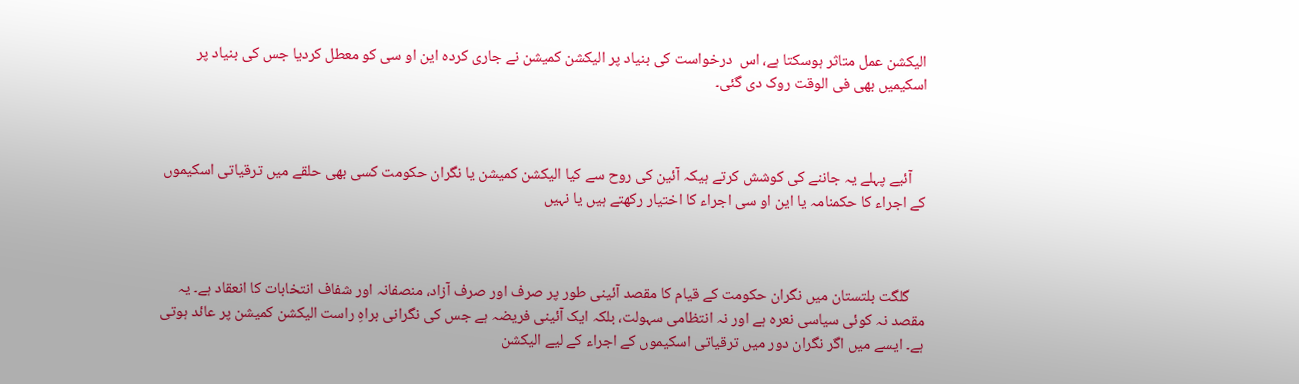الیکشن عمل متاثر ہوسکتا ہے، اس  درخواست کی بنیاد پر الیکشن کمیشن نے جاری کردہ این او سی کو معطل کردیا جس کی بنیاد پر اسکیمیں بھی فی الوقت روک دی گئی۔



    آئیے پہلے یہ جاننے کی کوشش کرتے ہیکہ آئین کی روح سے کیا الیکشن کمیشن یا نگران حکومت کسی بھی حلقے میں ترقیاتی اسکیموں کے اجراء کا حکمنامہ یا این او سی اجراء کا اختیار رکھتے ہیں یا نہیں



    گلگت بلتستان میں نگران حکومت کے قیام کا مقصد آئینی طور پر صرف اور صرف آزاد، منصفانہ اور شفاف انتخابات کا انعقاد ہے۔ یہ مقصد نہ کوئی سیاسی نعرہ ہے اور نہ انتظامی سہولت، بلکہ ایک آئینی فریضہ ہے جس کی نگرانی براہِ راست الیکشن کمیشن پر عائد ہوتی ہے۔ ایسے میں اگر نگران دور میں ترقیاتی اسکیموں کے اجراء کے لیے الیکشن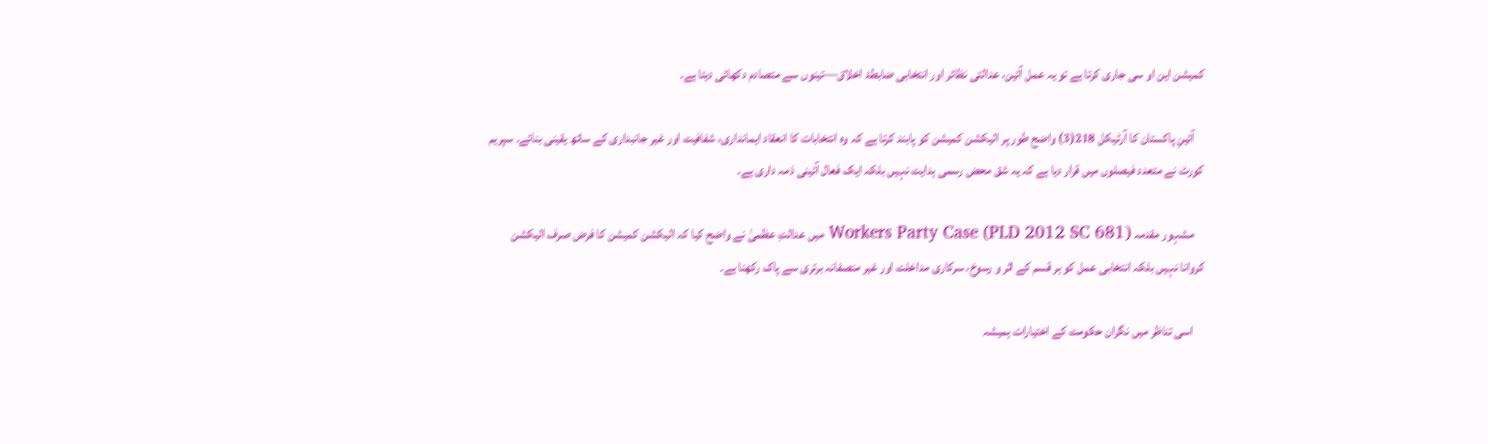کمیشن این او سی جاری کرتا ہے تو یہ عمل آئین، عدالتی نظائر اور انتخابی ضابطۂ اخلاق—تینوں سے متصادم دکھائی دیتا ہے۔

    آئینِ پاکستان کا آرٹیکل 218(3) واضح طور پر الیکشن کمیشن کو پابند کرتا ہے کہ وہ انتخابات کا انعقاد ایمانداری، شفافیت اور غیر جانبداری کے ساتھ یقینی بنائے۔ سپریم کورٹ نے متعدد فیصلوں میں قرار دیا ہے کہ یہ شق محض رسمی ہدایت نہیں بلکہ ایک فعال آئینی ذمہ داری ہے۔

    مشہور مقدمہ Workers Party Case (PLD 2012 SC 681) میں عدالتِ عظمیٰ نے واضح کیا کہ الیکشن کمیشن کا فرض صرف الیکشن کروانا نہیں بلکہ انتخابی عمل کو ہر قسم کے اثر و رسوخ، سرکاری مداخلت اور غیر منصفانہ برتری سے پاک رکھنا ہے۔

    اسی تناظر میں نگران حکومت کے اختیارات ہمیشہ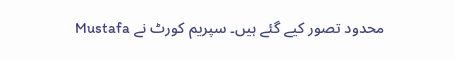محدود تصور کیے گئے ہیں۔ سپریم کورٹ نے Mustafa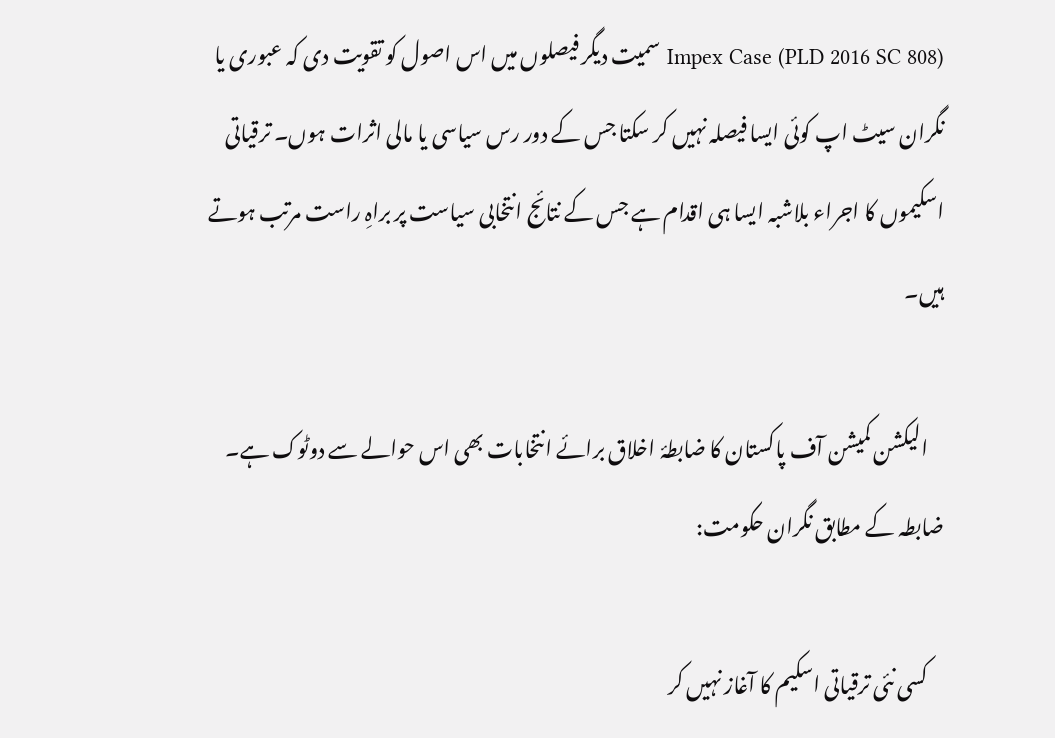Impex Case (PLD 2016 SC 808) سمیت دیگر فیصلوں میں اس اصول کو تقویت دی کہ عبوری یا نگران سیٹ اپ کوئی ایسا فیصلہ نہیں کر سکتا جس کے دور رس سیاسی یا مالی اثرات ہوں۔ ترقیاتی اسکیموں کا اجراء بلاشبہ ایسا ہی اقدام ہے جس کے نتائج انتخابی سیاست پر براہِ راست مرتب ہوتے ہیں۔

    الیکشن کمیشن آف پاکستان کا ضابطۂ اخلاق برائے انتخابات بھی اس حوالے سے دوٹوک ہے۔ ضابطہ کے مطابق نگران حکومت:

    کسی نئی ترقیاتی اسکیم کا آغاز نہیں کر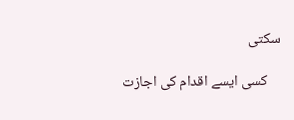سکتی

    کسی ایسے اقدام کی اجازت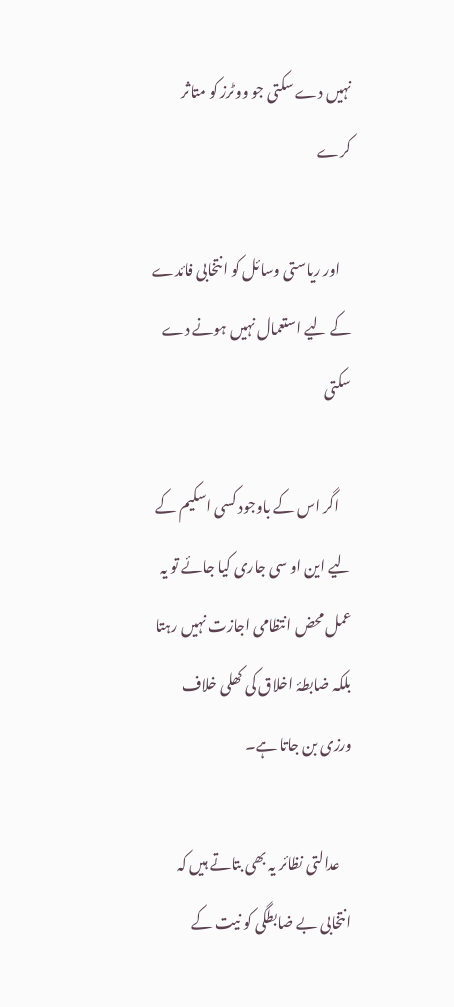نہیں دے سکتی جو ووٹرز کو متاثر کرے

    اور ریاستی وسائل کو انتخابی فائدے کے لیے استعمال نہیں ہونے دے سکتی

    اگر اس کے باوجود کسی اسکیم کے لیے این او سی جاری کیا جائے تو یہ عمل محض انتظامی اجازت نہیں رہتا بلکہ ضابطۂ اخلاق کی کھلی خلاف ورزی بن جاتا ہے۔

    عدالتی نظائر یہ بھی بتاتے ہیں کہ انتخابی بے ضابطگی کو نیت کے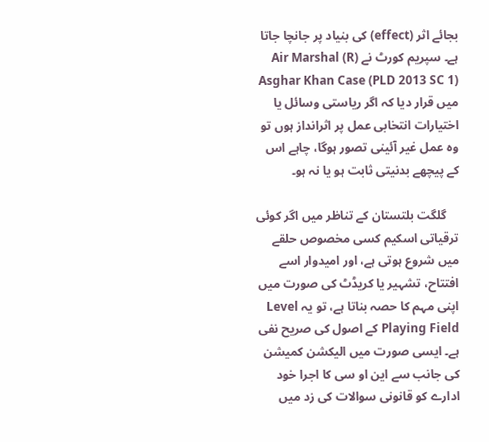بجائے اثر (effect) کی بنیاد پر جانچا جاتا ہے۔ سپریم کورٹ نے Air Marshal (R) Asghar Khan Case (PLD 2013 SC 1) میں قرار دیا کہ اگر ریاستی وسائل یا اختیارات انتخابی عمل پر اثرانداز ہوں تو وہ عمل غیر آئینی تصور ہوگا، چاہے اس کے پیچھے بدنیتی ثابت ہو یا نہ ہو۔

    گلگت بلتستان کے تناظر میں اگر کوئی ترقیاتی اسکیم کسی مخصوص حلقے میں شروع ہوتی ہے، اور امیدوار اسے افتتاح، تشہیر یا کریڈٹ کی صورت میں اپنی مہم کا حصہ بناتا ہے، تو یہ Level Playing Field کے اصول کی صریح نفی ہے۔ ایسی صورت میں الیکشن کمیشن کی جانب سے این او سی کا اجرا خود ادارے کو قانونی سوالات کی زد میں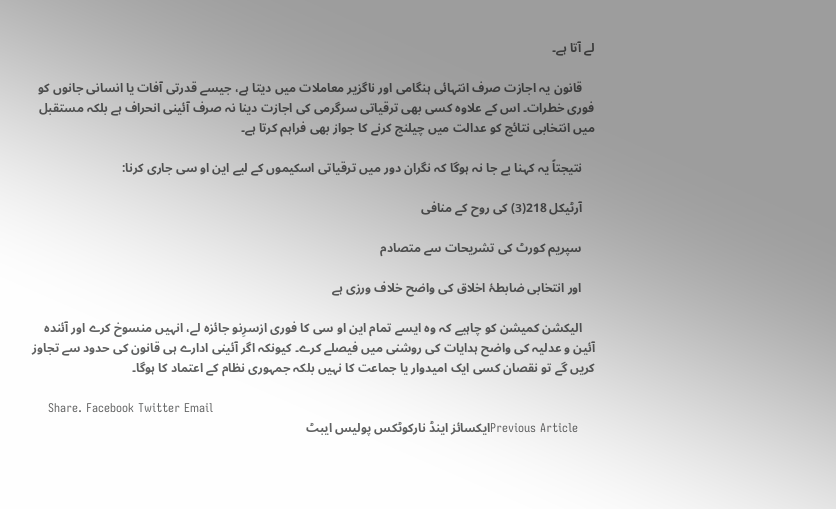لے آتا ہے۔

    قانون یہ اجازت صرف انتہائی ہنگامی اور ناگزیر معاملات میں دیتا ہے، جیسے قدرتی آفات یا انسانی جانوں کو فوری خطرات۔ اس کے علاوہ کسی بھی ترقیاتی سرگرمی کی اجازت دینا نہ صرف آئینی انحراف ہے بلکہ مستقبل میں انتخابی نتائج کو عدالت میں چیلنج کرنے کا جواز بھی فراہم کرتا ہے۔

    نتیجتاً یہ کہنا بے جا نہ ہوگا کہ نگران دور میں ترقیاتی اسکیموں کے لیے این او سی جاری کرنا:

    آرٹیکل 218(3) کی روح کے منافی

    سپریم کورٹ کی تشریحات سے متصادم

    اور انتخابی ضابطۂ اخلاق کی واضح خلاف ورزی ہے

    الیکشن کمیشن کو چاہیے کہ وہ ایسے تمام این او سی کا فوری ازسرِنو جائزہ لے، انہیں منسوخ کرے اور آئندہ آئین و عدلیہ کی واضح ہدایات کی روشنی میں فیصلے کرے۔ کیونکہ اگر آئینی ادارے ہی قانون کی حدود سے تجاوز کریں گے تو نقصان کسی ایک امیدوار یا جماعت کا نہیں بلکہ جمہوری نظام کے اعتماد کا ہوگا۔

    Share. Facebook Twitter Email
    Previous Articleایکسائز اینڈ نارکوٹکس پولیس ایبٹ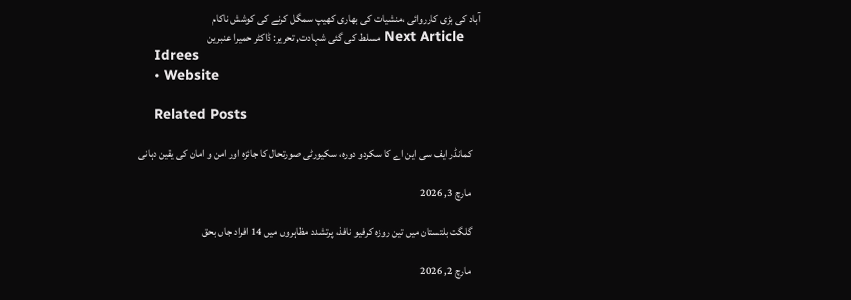آباد کی بڑی کارروائی ،منشیات کی بھاری کھیپ سمگل کرنے کی کوشش ناکام
    Next Article مسلط کی گئی شہادت, تحریر: ڈاکٹر حمیرا عنبرین
    Idrees
    • Website

    Related Posts

    کمانڈر ایف سی این اے کا سکردو دورہ، سکیورٹی صورتحال کا جائزہ اور امن و امان کی یقین دہانی

    مارچ 3, 2026

    گلگت بلتستان میں تین روزہ کرفیو نافذ، پرتشدد مظاہروں میں 14 افراد جاں بحق

    مارچ 2, 2026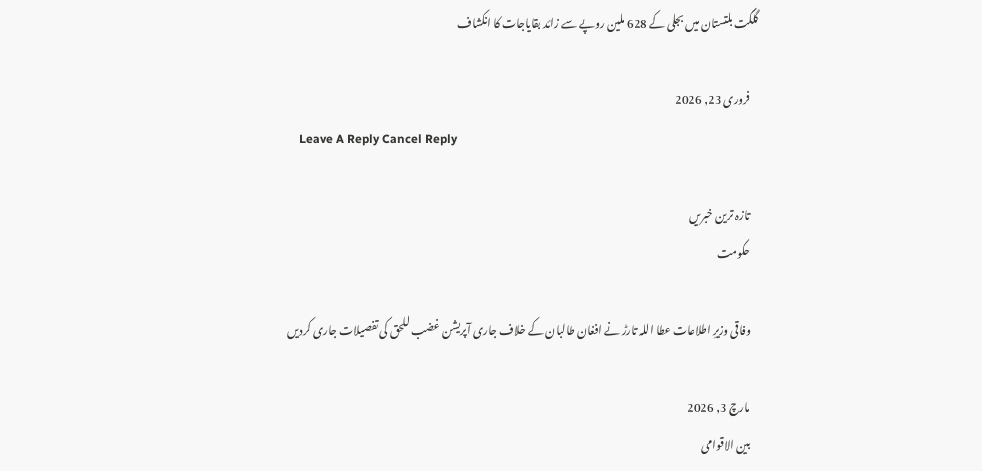گلگت بلتستان میں بجلی کے 628 ملین روپے سے زائد بقایاجات کا انکشاف

    فروری 23, 2026
    Leave A Reply Cancel Reply

    تازہ ترین خبریں
    حکومت

    وفاقی وزیرِ اطلاعات عطا اللہ تارڑ نے افغان طالبان کے خلاف جاری آپریشن غضب للحق کی تفصیلات جاری کردیں

    مارچ 3, 2026
    بین الاقوامی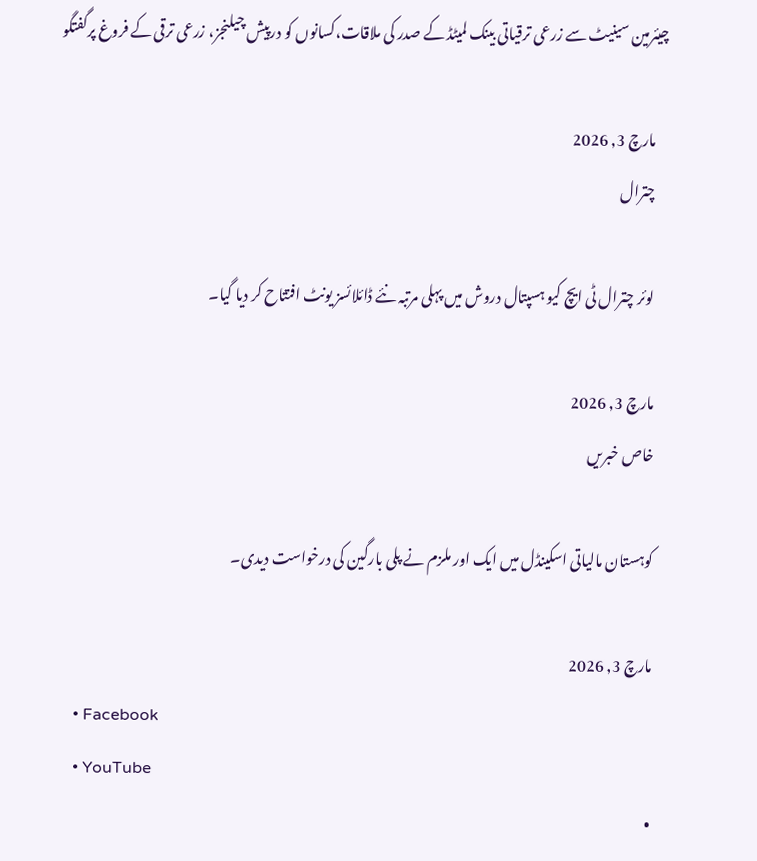چیئرمین سینیٹ سے زرعی ترقیاتی بینک لمیٹڈ کے صدر کی ملاقات،کسانوں کو درپیش چیلنجز، زرعی ترقی کے فروغ پرگفتگو

    مارچ 3, 2026
    چترال

    لوئر چترال ٹی ایچ کیو ہسپتال دروش میں پہلی مرتبہ نئے ڈائلائسز یونٹ افتتاح کر دیا گیا۔

    مارچ 3, 2026
    خاص خبریں

    کوہستان مالیاتی اسکینڈل میں ایک اور ملزم نے پلی بارگین کی درخواست دیدی۔

    مارچ 3, 2026
    • Facebook
    • YouTube
    •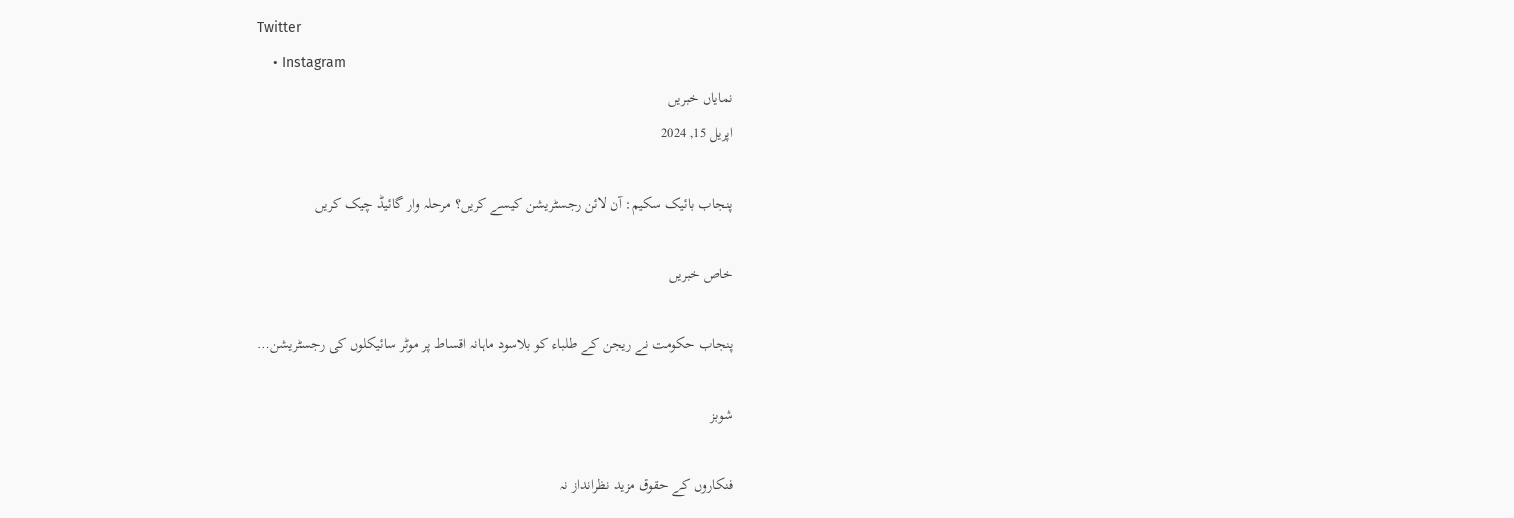Twitter
    • Instagram
    نمایاں خبریں
    اپریل 15, 2024

    پنجاب بائیک سکیم: آن لائن رجسٹریشن کیسے کریں؟ مرحلہ وار گائیڈ چیک کریں

    خاص خبریں

    پنجاب حکومت نے ریجن کے طلباء کو بلاسود ماہانہ اقساط پر موٹر سائیکلوں کی رجسٹریشن…

    شوبز

    فنکاروں کے حقوق مزید نظرانداز نہ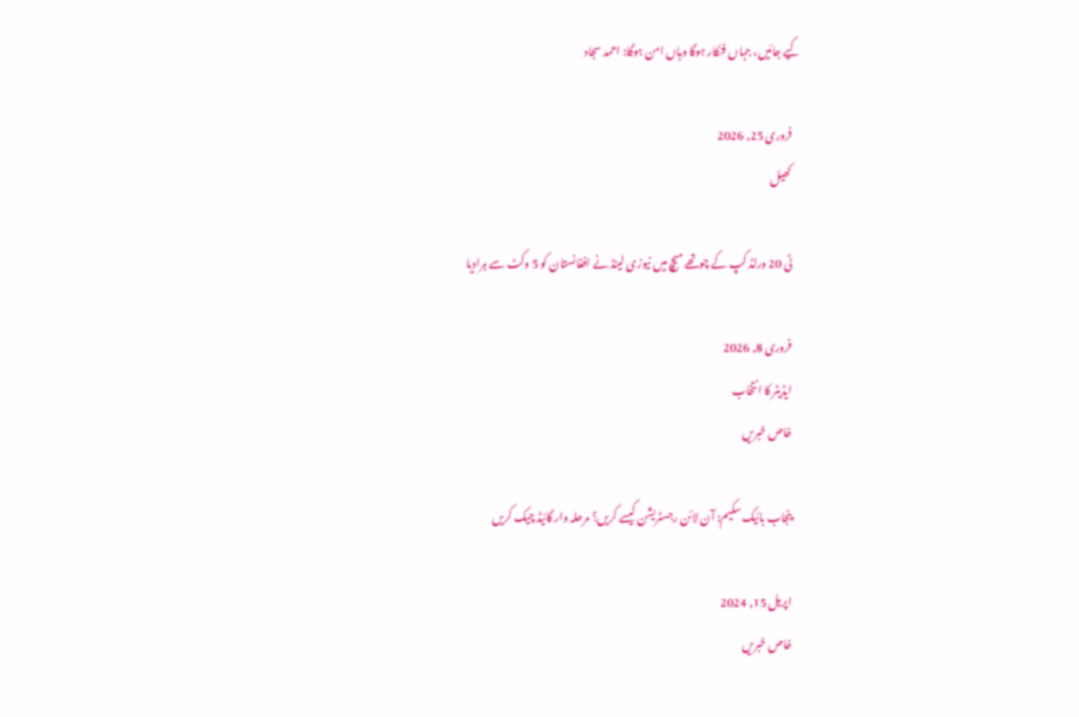کیے جائیں، جہاں فنکار ہوگا وہاں امن ہوگا: احمد سجاد

    فروری 25, 2026
    کھیل

    ٹی 20 ورلڈ کپ کے چوتھے میچ میں نیوزی لینڈ نے افغانستان کو 5 وکٹ سے ہرادیا

    فروری 8, 2026
    ایڈیٹر کا انتخاب
    خاص خبریں

    پنجاب بائیک سکیم: آن لائن رجسٹریشن کیسے کریں؟ مرحلہ وار گائیڈ چیک کریں

    اپریل 15, 2024
    خاص خبریں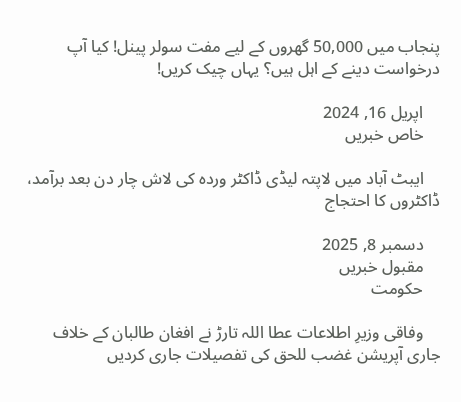پنجاب میں 50,000 گھروں کے لیے مفت سولر پینل! کیا آپ درخواست دینے کے اہل ہیں؟ یہاں چیک کریں!

    اپریل 16, 2024
    خاص خبریں

    ایبٹ آباد میں لاپتہ لیڈی ڈاکٹر وردہ کی لاش چار دن بعد برآمد، ڈاکٹروں کا احتجاج

    دسمبر 8, 2025
    مقبول خبریں
    حکومت

    وفاقی وزیرِ اطلاعات عطا اللہ تارڑ نے افغان طالبان کے خلاف جاری آپریشن غضب للحق کی تفصیلات جاری کردیں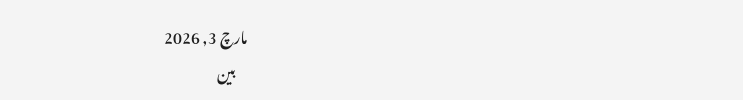مارچ 3, 2026
    بین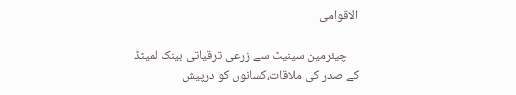الاقوامی

    چیئرمین سینیٹ سے زرعی ترقیاتی بینک لمیٹڈ کے صدر کی ملاقات،کسانوں کو درپیش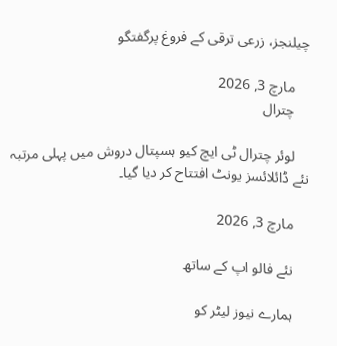چیلنجز، زرعی ترقی کے فروغ پرگفتگو

    مارچ 3, 2026
    چترال

    لوئر چترال ٹی ایچ کیو ہسپتال دروش میں پہلی مرتبہ نئے ڈائلائسز یونٹ افتتاح کر دیا گیا۔

    مارچ 3, 2026

    نئے فالو اپ کے ساتھ

    ہمارے نیوز لیٹر کو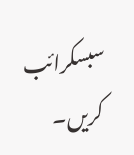سبسکرائب کریں۔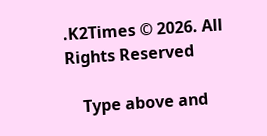.K2Times © 2026. All Rights Reserved

    Type above and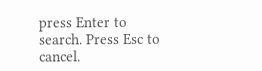press Enter to search. Press Esc to cancel.